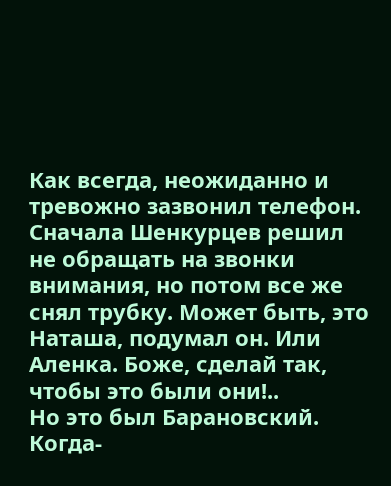Как всегда, неожиданно и тревожно зазвонил телефон. Сначала Шенкурцев решил не обращать на звонки внимания, но потом все же снял трубку. Может быть, это Наташа, подумал он. Или Аленка. Боже, сделай так, чтобы это были они!..
Но это был Барановский. Когда-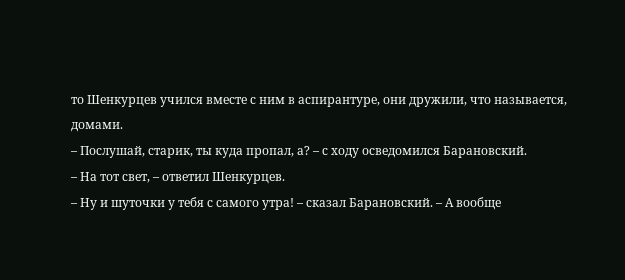то Шенкурцев учился вместе с ним в аспирантуре, они дружили, что называется, домами.
– Послушай, старик, ты куда пропал, а? – с ходу осведомился Барановский.
– На тот свет, – ответил Шенкурцев.
– Ну и шуточки у тебя с самого утра! – сказал Барановский. – А вообще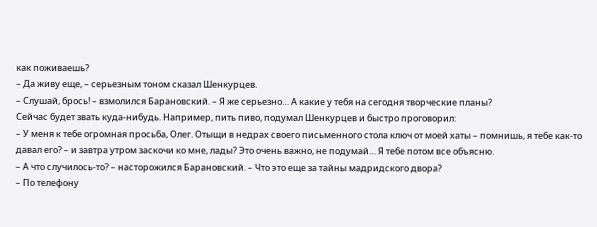как поживаешь?
– Да живу еще, – серьезным тоном сказал Шенкурцев.
– Слушай, брось! – взмолился Барановский. – Я же серьезно… А какие у тебя на сегодня творческие планы?
Сейчас будет звать куда-нибудь. Например, пить пиво, подумал Шенкурцев и быстро проговорил:
– У меня к тебе огромная просьба, Олег. Отыщи в недрах своего письменного стола ключ от моей хаты – помнишь, я тебе как-то давал его? – и завтра утром заскочи ко мне, лады? Это очень важно, не подумай… Я тебе потом все объясню.
– А что случилось-то? – насторожился Барановский. – Что это еще за тайны мадридского двора?
– По телефону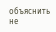объяснить не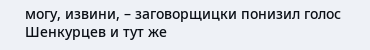могу, извини, – заговорщицки понизил голос Шенкурцев и тут же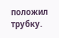положил трубку.